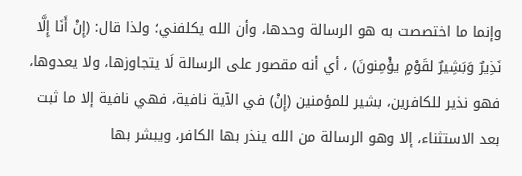وإنما ما اختصصت به هو الرسالة وحدها، وأن الله يكلفني؛ ولذا قال: (إِنْ أَنَا إِلَّا نَذِيرٌ وَبَشِيرٌ لقَوْمٍ يؤْمِنونَ) ، أي أنه مقصور على الرسالة لَا يتجاوزها، ولا يعدوها، فهو نذير للكافرين، بشير للمؤمنين (إِنْ) في الآية نافية، فهي نافية إلا ما ثبت بعد الاستثناء، إلا وهو الرسالة من الله ينذر بها الكافر، ويبشر بها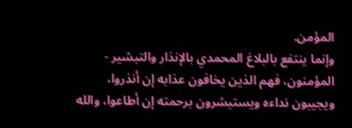المؤمن.
وإنما ينتفع بالبلاغ المحمدي بالإنذار والتبشير - المؤمنون، فهم الذين يخافون عذابه إن أنذروا، ويجيبون نداءه ويستبشرون برحمته إن أطاعوا، والله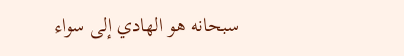سبحانه هو الهادي إلى سواء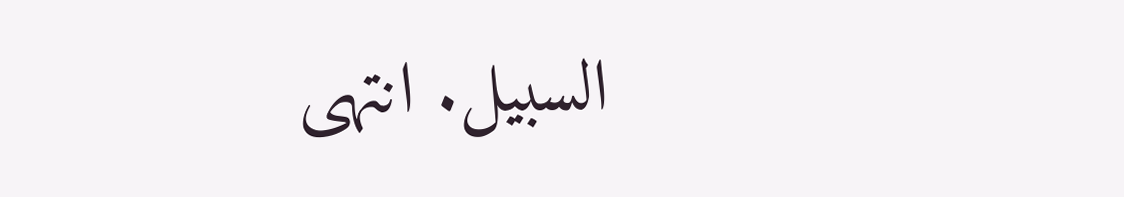السبيل. انتهى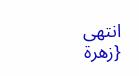انتهى {زهرة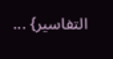التفاسير} ...